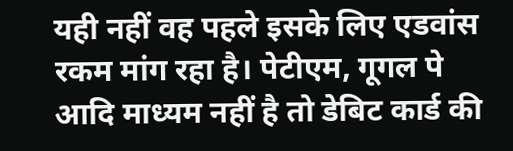यही नहीं वह पहले इसके लिए एडवांस रकम मांग रहा है। पेटीएम, गूगल पे आदि माध्यम नहीं है तो डेबिट कार्ड की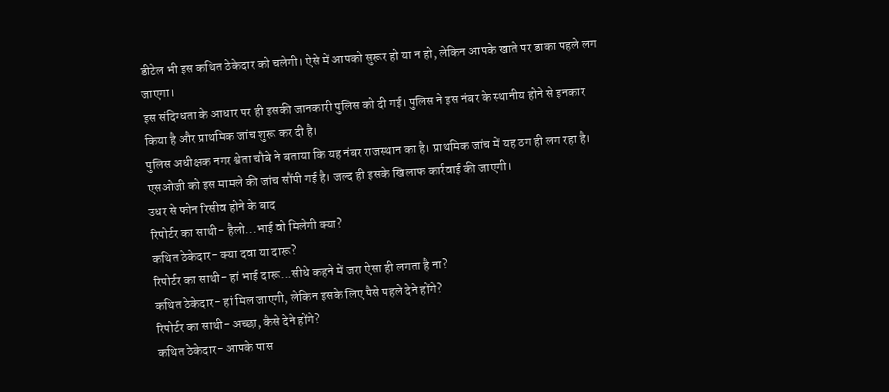डीटेल भी इस कथित ठेकेदार को चलेगी। ऐसे में आपको सुरूर हो या न हो, लेकिन आपके खाते पर डाका पहले लग जाएगा।
इस संदिग्धता के आधार पर ही इसकी जानकारी पुलिस को दी गई। पुलिस ने इस नंबर के स्थानीय होने से इनकार किया है और प्राथमिक जांच शुरू कर दी है।
पुलिस अधीक्षक नगर श्वेता चौबे ने बताया कि यह नंबर राजस्थान का है। प्राथमिक जांच में यह ठग ही लग रहा है। एसओजी को इस मामले की जांच सौंपी गई है। जल्द ही इसके खिलाफ कार्रवाई की जाएगी।
उधर से फोन रिसीव होने के बाद
रिपोर्टर का साथी- हैलो...भाई वो मिलेगी क्या?
कथित ठेकेदार- क्या दवा या दारू?
रिपोर्टर का साथी- हां भाई दारू...सीधे कहने में जरा ऐसा ही लगता है ना?
कथित ठेकेदार- हां मिल जाएगी, लेकिन इसके लिए पैसे पहले देने होंगे?
रिपोर्टर का साथी- अच्छा, कैसे देने होंगे?
कथित ठेकेदार- आपके पास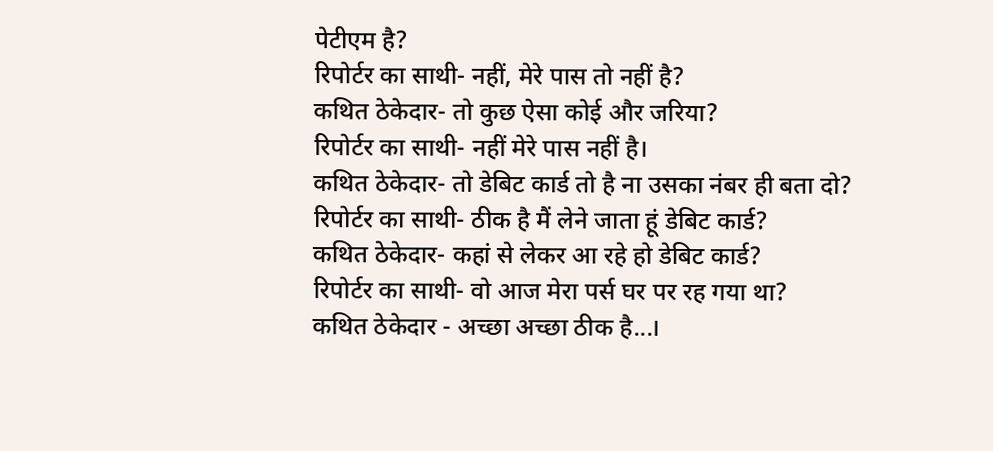पेटीएम है?
रिपोर्टर का साथी- नहीं, मेरे पास तो नहीं है?
कथित ठेकेदार- तो कुछ ऐसा कोई और जरिया?
रिपोर्टर का साथी- नहीं मेरे पास नहीं है।
कथित ठेकेदार- तो डेबिट कार्ड तो है ना उसका नंबर ही बता दो?
रिपोर्टर का साथी- ठीक है मैं लेने जाता हूं डेबिट कार्ड?
कथित ठेकेदार- कहां से लेकर आ रहे हो डेबिट कार्ड?
रिपोर्टर का साथी- वो आज मेरा पर्स घर पर रह गया था?
कथित ठेकेदार - अच्छा अच्छा ठीक है...।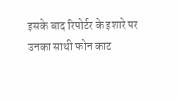इसके बाद रिपोर्टर के इशारे पर उनका साथी फोन काट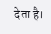देता है।